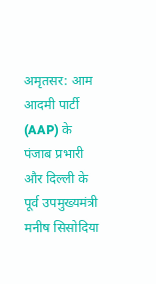अमृतसर: आम आदमी पार्टी (AAP) के पंजाब प्रभारी और दिल्ली के पूर्व उपमुख्यमंत्री मनीष सिसोदिया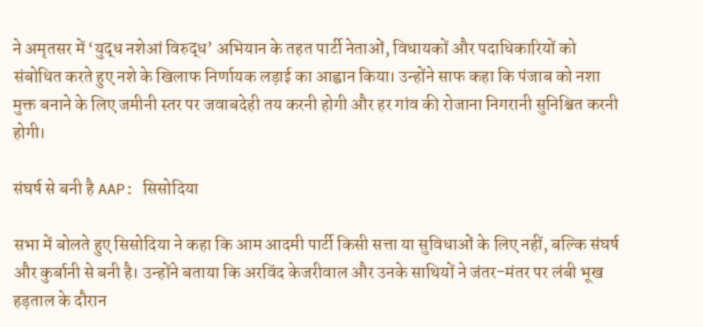ने अमृतसर में ‘युद्ध नशेआं विरुद्ध’ अभियान के तहत पार्टी नेताओं, विधायकों और पदाधिकारियों को संबोधित करते हुए नशे के खिलाफ निर्णायक लड़ाई का आह्वान किया। उन्होंने साफ कहा कि पंजाब को नशा मुक्त बनाने के लिए जमीनी स्तर पर जवाबदेही तय करनी होगी और हर गांव की रोजाना निगरानी सुनिश्चित करनी होगी।

संघर्ष से बनी है AAP: सिसोदिया

सभा में बोलते हुए सिसोदिया ने कहा कि आम आदमी पार्टी किसी सत्ता या सुविधाओं के लिए नहीं, बल्कि संघर्ष और कुर्बानी से बनी है। उन्होंने बताया कि अरविंद केजरीवाल और उनके साथियों ने जंतर-मंतर पर लंबी भूख हड़ताल के दौरान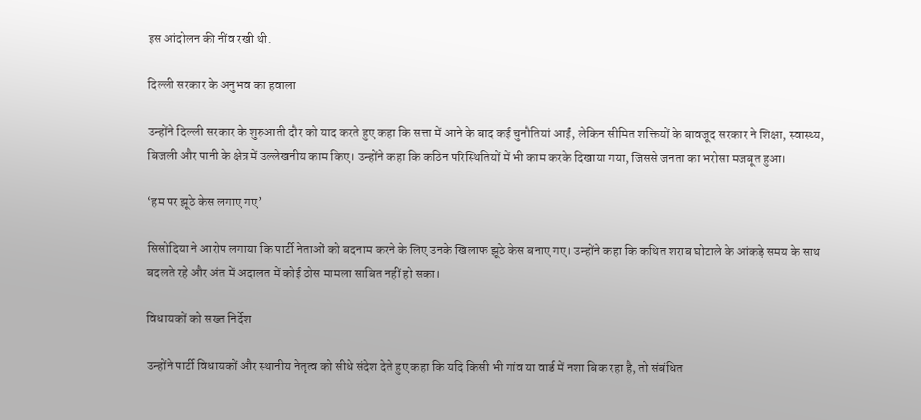इस आंदोलन की नींव रखी थी.

दिल्ली सरकार के अनुभव का हवाला

उन्होंने दिल्ली सरकार के शुरुआती दौर को याद करते हुए कहा कि सत्ता में आने के बाद कई चुनौतियां आईं, लेकिन सीमित शक्तियों के बावजूद सरकार ने शिक्षा, स्वास्थ्य, बिजली और पानी के क्षेत्र में उल्लेखनीय काम किए। उन्होंने कहा कि कठिन परिस्थितियों में भी काम करके दिखाया गया, जिससे जनता का भरोसा मजबूत हुआ।

‘हम पर झूठे केस लगाए गए’

सिसोदिया ने आरोप लगाया कि पार्टी नेताओं को बदनाम करने के लिए उनके खिलाफ झूठे केस बनाए गए। उन्होंने कहा कि कथित शराब घोटाले के आंकड़े समय के साथ बदलते रहे और अंत में अदालत में कोई ठोस मामला साबित नहीं हो सका।

विधायकों को सख्त निर्देश

उन्होंने पार्टी विधायकों और स्थानीय नेतृत्व को सीधे संदेश देते हुए कहा कि यदि किसी भी गांव या वार्ड में नशा बिक रहा है, तो संबंधित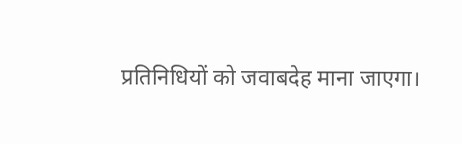प्रतिनिधियों को जवाबदेह माना जाएगा।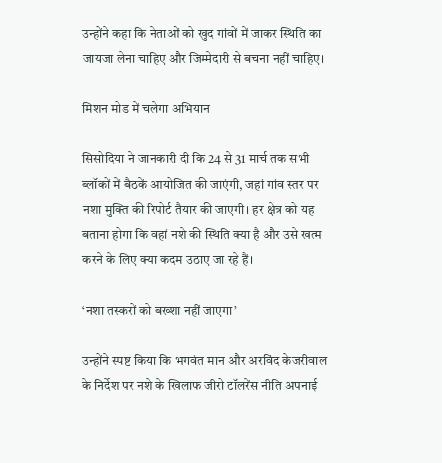उन्होंने कहा कि नेताओं को खुद गांवों में जाकर स्थिति का जायजा लेना चाहिए और जिम्मेदारी से बचना नहीं चाहिए।

मिशन मोड में चलेगा अभियान

सिसोदिया ने जानकारी दी कि 24 से 31 मार्च तक सभी ब्लॉकों में बैठकें आयोजित की जाएंगी, जहां गांव स्तर पर नशा मुक्ति की रिपोर्ट तैयार की जाएगी। हर क्षेत्र को यह बताना होगा कि वहां नशे की स्थिति क्या है और उसे खत्म करने के लिए क्या कदम उठाए जा रहे हैं।

‘नशा तस्करों को बख्शा नहीं जाएगा’

उन्होंने स्पष्ट किया कि भगवंत मान और अरविंद केजरीवाल के निर्देश पर नशे के खिलाफ जीरो टॉलरेंस नीति अपनाई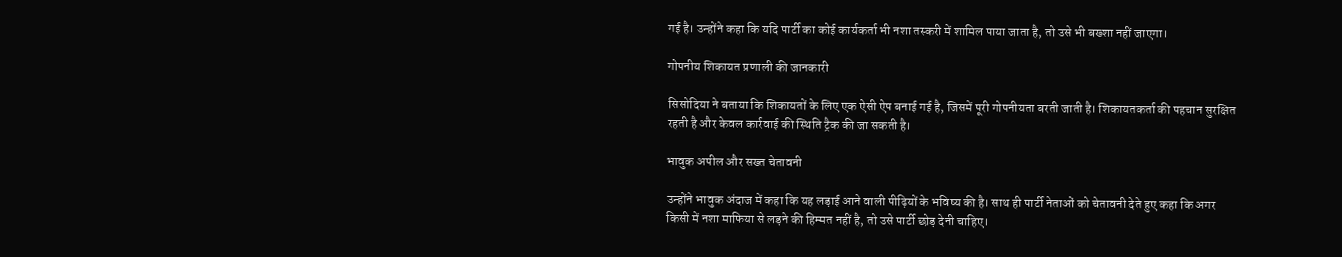गई है। उन्होंने कहा कि यदि पार्टी का कोई कार्यकर्ता भी नशा तस्करी में शामिल पाया जाता है, तो उसे भी बख्शा नहीं जाएगा।

गोपनीय शिकायत प्रणाली की जानकारी

सिसोदिया ने बताया कि शिकायतों के लिए एक ऐसी ऐप बनाई गई है, जिसमें पूरी गोपनीयता बरती जाती है। शिकायतकर्ता की पहचान सुरक्षित रहती है और केवल कार्रवाई की स्थिति ट्रैक की जा सकती है।

भावुक अपील और सख्त चेतावनी

उन्होंने भावुक अंदाज में कहा कि यह लड़ाई आने वाली पीढ़ियों के भविष्य की है। साथ ही पार्टी नेताओं को चेतावनी देते हुए कहा कि अगर किसी में नशा माफिया से लड़ने की हिम्मत नहीं है, तो उसे पार्टी छोड़ देनी चाहिए।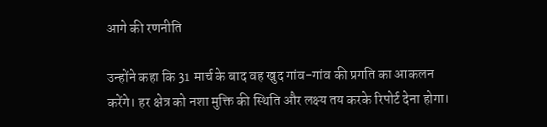आगे की रणनीति

उन्होंने कहा कि 31 मार्च के बाद वह खुद गांव-गांव की प्रगति का आकलन करेंगे। हर क्षेत्र को नशा मुक्ति की स्थिति और लक्ष्य तय करके रिपोर्ट देना होगा।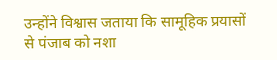उन्होंने विश्वास जताया कि सामूहिक प्रयासों से पंजाब को नशा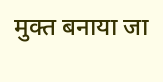मुक्त बनाया जा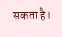सकता है।